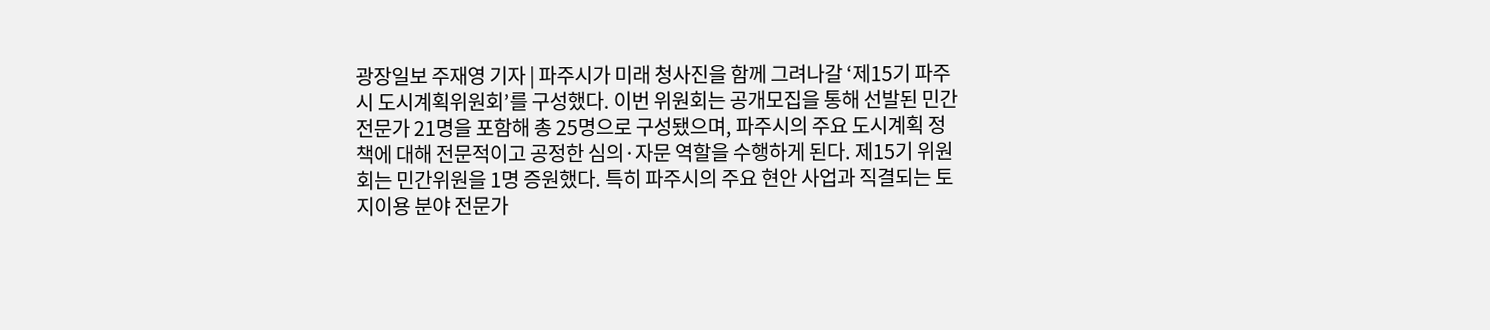광장일보 주재영 기자 | 파주시가 미래 청사진을 함께 그려나갈 ‘제15기 파주시 도시계획위원회’를 구성했다. 이번 위원회는 공개모집을 통해 선발된 민간 전문가 21명을 포함해 총 25명으로 구성됐으며, 파주시의 주요 도시계획 정책에 대해 전문적이고 공정한 심의·자문 역할을 수행하게 된다. 제15기 위원회는 민간위원을 1명 증원했다. 특히 파주시의 주요 현안 사업과 직결되는 토지이용 분야 전문가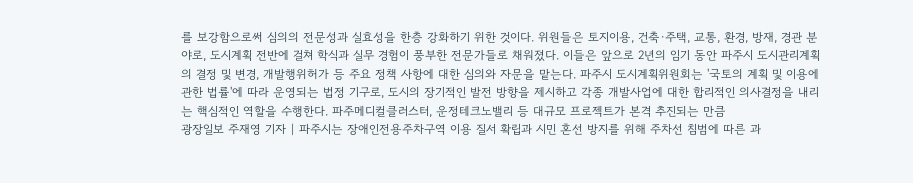를 보강함으로써 심의의 전문성과 실효성을 한층 강화하기 위한 것이다. 위원들은 토지이용, 건축·주택, 교통, 환경, 방재, 경관 분야로, 도시계획 전반에 걸쳐 학식과 실무 경험이 풍부한 전문가들로 채워졌다. 이들은 앞으로 2년의 임기 동안 파주시 도시관리계획의 결정 및 변경, 개발행위허가 등 주요 정책 사항에 대한 심의와 자문을 맡는다. 파주시 도시계획위원회는 '국토의 계획 및 이용에 관한 법률'에 따라 운영되는 법정 기구로, 도시의 장기적인 발전 방향을 제시하고 각종 개발사업에 대한 합리적인 의사결정을 내리는 핵심적인 역할을 수행한다. 파주메디컬클러스터, 운정테크노밸리 등 대규모 프로젝트가 본격 추진되는 만큼
광장일보 주재영 기자 | 파주시는 장애인전용주차구역 이용 질서 확립과 시민 혼선 방지를 위해 주차선 침범에 따른 과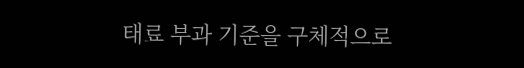태료 부과 기준을 구체적으로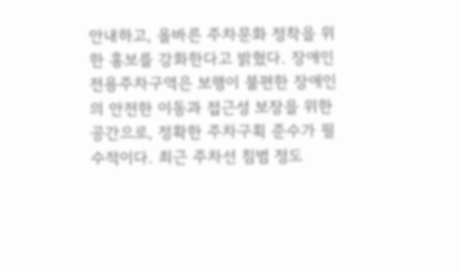안내하고, 올바른 주차문화 정착을 위한 홍보를 강화한다고 밝혔다. 장애인전용주차구역은 보행이 불편한 장애인의 안전한 이동과 접근성 보장을 위한 공간으로, 정확한 주차구획 준수가 필수적이다. 최근 주차선 침범 정도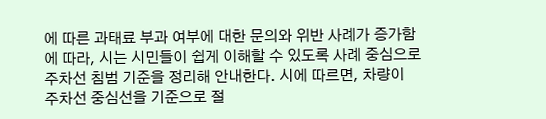에 따른 과태료 부과 여부에 대한 문의와 위반 사례가 증가함에 따라, 시는 시민들이 쉽게 이해할 수 있도록 사례 중심으로 주차선 침범 기준을 정리해 안내한다. 시에 따르면, 차량이 주차선 중심선을 기준으로 절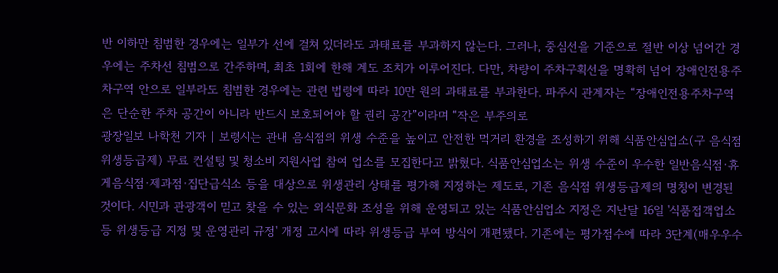반 이하만 침범한 경우에는 일부가 선에 걸쳐 있더라도 과태료를 부과하지 않는다. 그러나, 중심선을 기준으로 절반 이상 넘어간 경우에는 주차선 침범으로 간주하며, 최초 1회에 한해 계도 조치가 이루어진다. 다만, 차량이 주차구획선을 명확히 넘어 장애인전용주차구역 안으로 일부라도 침범한 경우에는 관련 법령에 따라 10만 원의 과태료를 부과한다. 파주시 관계자는 “장애인전용주차구역은 단순한 주차 공간이 아니라 반드시 보호되어야 할 권리 공간”이라며 “작은 부주의로
광장일보 나학천 기자 | 보령시는 관내 음식점의 위생 수준을 높이고 안전한 먹거리 환경을 조성하기 위해 식품안심업소(구 음식점 위생등급제) 무료 컨설팅 및 청소비 지원사업 참여 업소를 모집한다고 밝혔다. 식품안심업소는 위생 수준이 우수한 일반음식점·휴게음식점·제과점·집단급식소 등을 대상으로 위생관리 상태를 평가해 지정하는 제도로, 기존 음식점 위생등급제의 명칭이 변경된 것이다. 시민과 관광객이 믿고 찾을 수 있는 외식문화 조성을 위해 운영되고 있는 식품안심업소 지정은 지난달 16일 '식품접객업소등 위생등급 지정 및 운영관리 규정' 개정 고시에 따라 위생등급 부여 방식이 개편됐다. 기존에는 평가점수에 따라 3단계(매우우수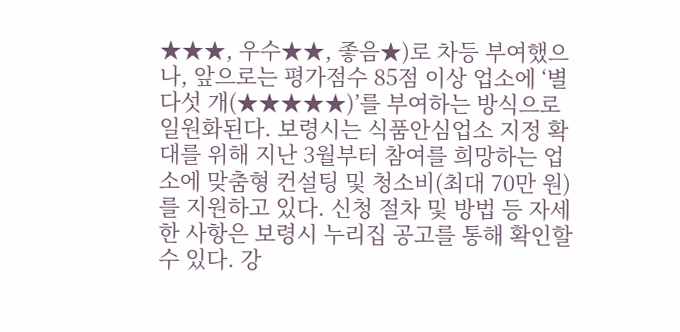★★★, 우수★★, 좋음★)로 차등 부여했으나, 앞으로는 평가점수 85점 이상 업소에 ‘별 다섯 개(★★★★★)’를 부여하는 방식으로 일원화된다. 보령시는 식품안심업소 지정 확대를 위해 지난 3월부터 참여를 희망하는 업소에 맞춤형 컨설팅 및 청소비(최대 70만 원)를 지원하고 있다. 신청 절차 및 방법 등 자세한 사항은 보령시 누리집 공고를 통해 확인할 수 있다. 강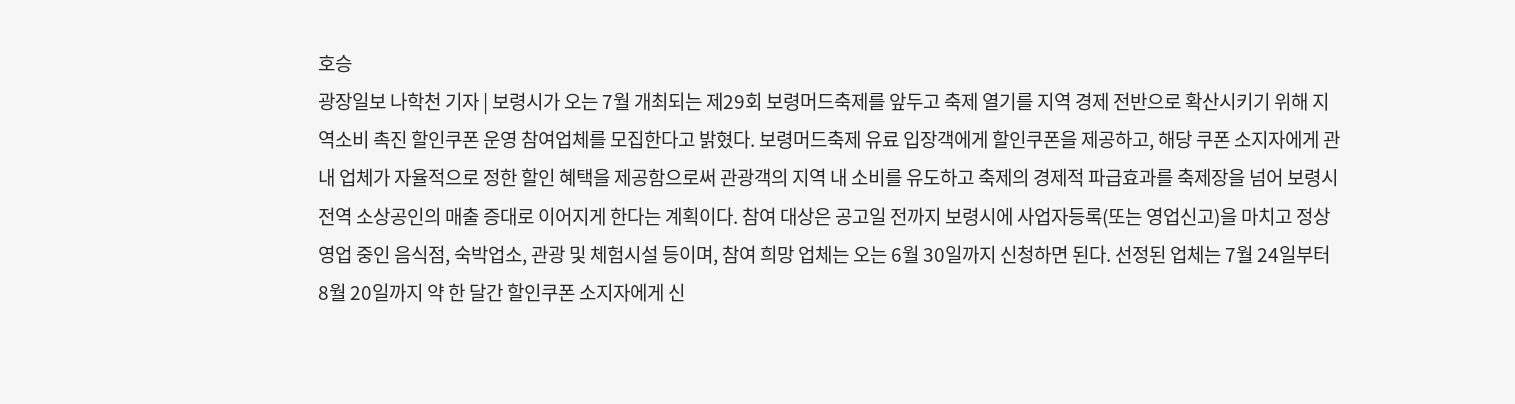호승
광장일보 나학천 기자 | 보령시가 오는 7월 개최되는 제29회 보령머드축제를 앞두고 축제 열기를 지역 경제 전반으로 확산시키기 위해 지역소비 촉진 할인쿠폰 운영 참여업체를 모집한다고 밝혔다. 보령머드축제 유료 입장객에게 할인쿠폰을 제공하고, 해당 쿠폰 소지자에게 관내 업체가 자율적으로 정한 할인 혜택을 제공함으로써 관광객의 지역 내 소비를 유도하고 축제의 경제적 파급효과를 축제장을 넘어 보령시 전역 소상공인의 매출 증대로 이어지게 한다는 계획이다. 참여 대상은 공고일 전까지 보령시에 사업자등록(또는 영업신고)을 마치고 정상 영업 중인 음식점, 숙박업소, 관광 및 체험시설 등이며, 참여 희망 업체는 오는 6월 30일까지 신청하면 된다. 선정된 업체는 7월 24일부터 8월 20일까지 약 한 달간 할인쿠폰 소지자에게 신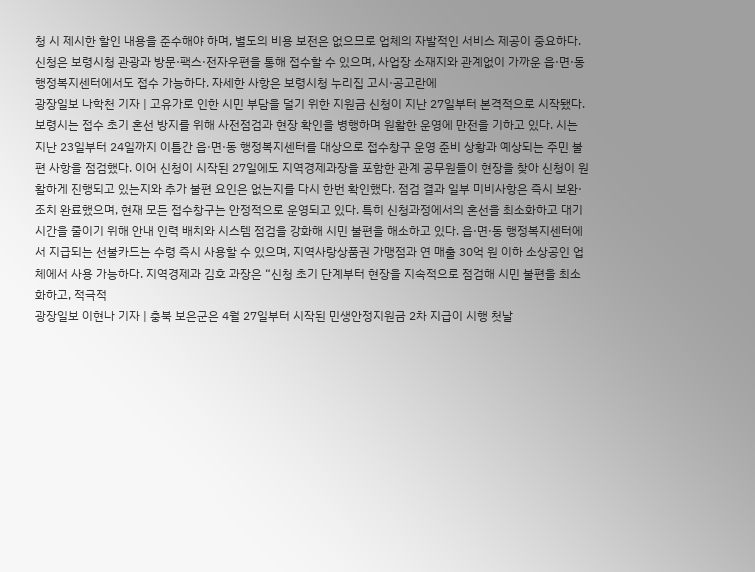청 시 제시한 할인 내용을 준수해야 하며, 별도의 비용 보전은 없으므로 업체의 자발적인 서비스 제공이 중요하다. 신청은 보령시청 관광과 방문·팩스·전자우편을 통해 접수할 수 있으며, 사업장 소재지와 관계없이 가까운 읍·면·동 행정복지센터에서도 접수 가능하다. 자세한 사항은 보령시청 누리집 고시·공고란에
광장일보 나학천 기자 | 고유가로 인한 시민 부담을 덜기 위한 지원금 신청이 지난 27일부터 본격적으로 시작됐다. 보령시는 접수 초기 혼선 방지를 위해 사전점검과 현장 확인을 병행하며 원활한 운영에 만전을 기하고 있다. 시는 지난 23일부터 24일까지 이틀간 읍·면·동 행정복지센터를 대상으로 접수창구 운영 준비 상황과 예상되는 주민 불편 사항을 점검했다. 이어 신청이 시작된 27일에도 지역경제과장을 포함한 관계 공무원들이 현장을 찾아 신청이 원활하게 진행되고 있는지와 추가 불편 요인은 없는지를 다시 한번 확인했다. 점검 결과 일부 미비사항은 즉시 보완·조치 완료했으며, 현재 모든 접수창구는 안정적으로 운영되고 있다. 특히 신청과정에서의 혼선을 최소화하고 대기시간을 줄이기 위해 안내 인력 배치와 시스템 점검을 강화해 시민 불편을 해소하고 있다. 읍·면·동 행정복지센터에서 지급되는 선불카드는 수령 즉시 사용할 수 있으며, 지역사랑상품권 가맹점과 연 매출 30억 원 이하 소상공인 업체에서 사용 가능하다. 지역경제과 김호 과장은 “신청 초기 단계부터 현장을 지속적으로 점검해 시민 불편을 최소화하고, 적극적
광장일보 이현나 기자 | 충북 보은군은 4월 27일부터 시작된 민생안정지원금 2차 지급이 시행 첫날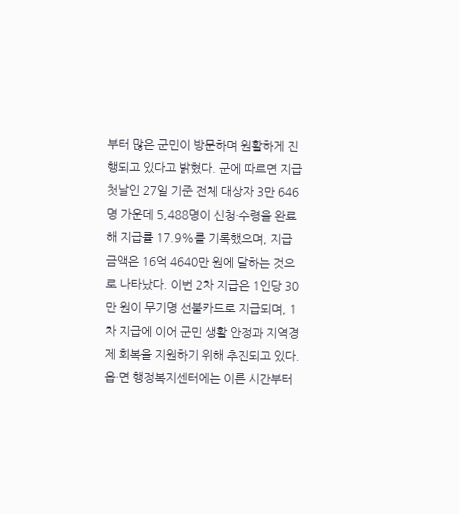부터 많은 군민이 방문하며 원활하게 진행되고 있다고 밝혔다. 군에 따르면 지급 첫날인 27일 기준 전체 대상자 3만 646명 가운데 5,488명이 신청·수령을 완료해 지급률 17.9%를 기록했으며, 지급 금액은 16억 4640만 원에 달하는 것으로 나타났다. 이번 2차 지급은 1인당 30만 원이 무기명 선불카드로 지급되며, 1차 지급에 이어 군민 생활 안정과 지역경제 회복을 지원하기 위해 추진되고 있다. 읍·면 행정복지센터에는 이른 시간부터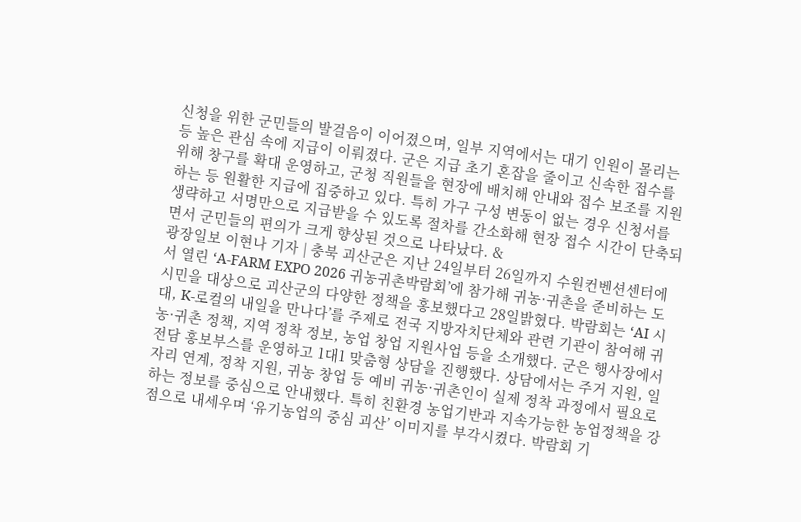신청을 위한 군민들의 발걸음이 이어졌으며, 일부 지역에서는 대기 인원이 몰리는 등 높은 관심 속에 지급이 이뤄졌다. 군은 지급 초기 혼잡을 줄이고 신속한 접수를 위해 창구를 확대 운영하고, 군청 직원들을 현장에 배치해 안내와 접수 보조를 지원하는 등 원활한 지급에 집중하고 있다. 특히 가구 구성 변동이 없는 경우 신청서를 생략하고 서명만으로 지급받을 수 있도록 절차를 간소화해 현장 접수 시간이 단축되면서 군민들의 편의가 크게 향상된 것으로 나타났다. &
광장일보 이현나 기자 | 충북 괴산군은 지난 24일부터 26일까지 수원컨벤션센터에서 열린 ‘A-FARM EXPO 2026 귀농귀촌박람회’에 참가해 귀농·귀촌을 준비하는 도시민을 대상으로 괴산군의 다양한 정책을 홍보했다고 28일밝혔다. 박람회는 ‘AI 시대, K-로컬의 내일을 만나다’를 주제로 전국 지방자치단체와 관련 기관이 참여해 귀농·귀촌 정책, 지역 정착 정보, 농업 창업 지원사업 등을 소개했다. 군은 행사장에서 전담 홍보부스를 운영하고 1대1 맞춤형 상담을 진행했다. 상담에서는 주거 지원, 일자리 연계, 정착 지원, 귀농 창업 등 예비 귀농·귀촌인이 실제 정착 과정에서 필요로 하는 정보를 중심으로 안내했다. 특히 친환경 농업기반과 지속가능한 농업정책을 강점으로 내세우며 ‘유기농업의 중심 괴산’ 이미지를 부각시켰다. 박람회 기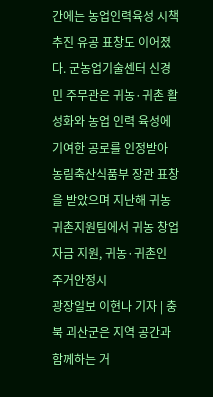간에는 농업인력육성 시책 추진 유공 표창도 이어졌다. 군농업기술센터 신경민 주무관은 귀농·귀촌 활성화와 농업 인력 육성에 기여한 공로를 인정받아 농림축산식품부 장관 표창을 받았으며 지난해 귀농귀촌지원팀에서 귀농 창업자금 지원, 귀농·귀촌인 주거안정시
광장일보 이현나 기자 | 충북 괴산군은 지역 공간과 함께하는 거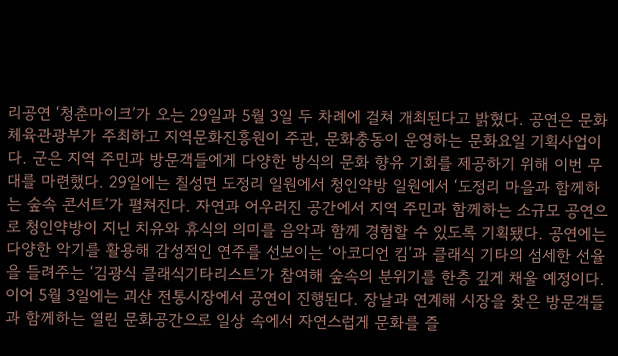리공연 ‘청춘마이크’가 오는 29일과 5월 3일 두 차례에 걸쳐 개최된다고 밝혔다. 공연은 문화체육관광부가 주최하고 지역문화진흥원이 주관, 문화충동이 운영하는 문화요일 기획사업이다. 군은 지역 주민과 방문객들에게 다양한 방식의 문화 향유 기회를 제공하기 위해 이번 무대를 마련했다. 29일에는 칠성면 도정리 일원에서 청인약방 일원에서 ‘도정리 마을과 함께하는 숲속 콘서트’가 펼쳐진다. 자연과 어우러진 공간에서 지역 주민과 함께하는 소규모 공연으로 청인약방이 지닌 치유와 휴식의 의미를 음악과 함께 경험할 수 있도록 기획됐다. 공연에는 다양한 악기를 활용해 감성적인 연주를 선보이는 ‘아코디언 킴’과 클래식 기타의 섬세한 선율을 들려주는 ‘김광식 클래식기타리스트’가 참여해 숲속의 분위기를 한층 깊게 채울 예정이다. 이어 5월 3일에는 괴산 전통시장에서 공연이 진행된다. 장날과 연계해 시장을 찾은 방문객들과 함께하는 열린 문화공간으로 일상 속에서 자연스럽게 문화를 즐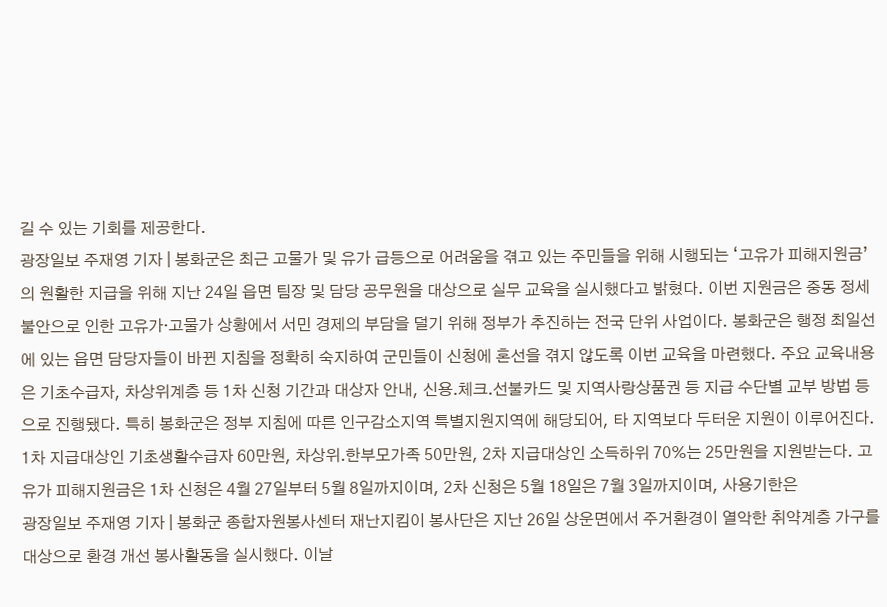길 수 있는 기회를 제공한다.
광장일보 주재영 기자 | 봉화군은 최근 고물가 및 유가 급등으로 어려움을 겪고 있는 주민들을 위해 시행되는 ‘고유가 피해지원금’의 원활한 지급을 위해 지난 24일 읍면 팀장 및 담당 공무원을 대상으로 실무 교육을 실시했다고 밝혔다. 이번 지원금은 중동 정세 불안으로 인한 고유가·고물가 상황에서 서민 경제의 부담을 덜기 위해 정부가 추진하는 전국 단위 사업이다. 봉화군은 행정 최일선에 있는 읍면 담당자들이 바뀐 지침을 정확히 숙지하여 군민들이 신청에 혼선을 겪지 않도록 이번 교육을 마련했다. 주요 교육내용은 기초수급자, 차상위계층 등 1차 신청 기간과 대상자 안내, 신용․체크․선불카드 및 지역사랑상품권 등 지급 수단별 교부 방법 등으로 진행됐다. 특히 봉화군은 정부 지침에 따른 인구감소지역 특별지원지역에 해당되어, 타 지역보다 두터운 지원이 이루어진다. 1차 지급대상인 기초생활수급자 60만원, 차상위․한부모가족 50만원, 2차 지급대상인 소득하위 70%는 25만원을 지원받는다. 고유가 피해지원금은 1차 신청은 4월 27일부터 5월 8일까지이며, 2차 신청은 5월 18일은 7월 3일까지이며, 사용기한은
광장일보 주재영 기자 | 봉화군 종합자원봉사센터 재난지킴이 봉사단은 지난 26일 상운면에서 주거환경이 열악한 취약계층 가구를 대상으로 환경 개선 봉사활동을 실시했다. 이날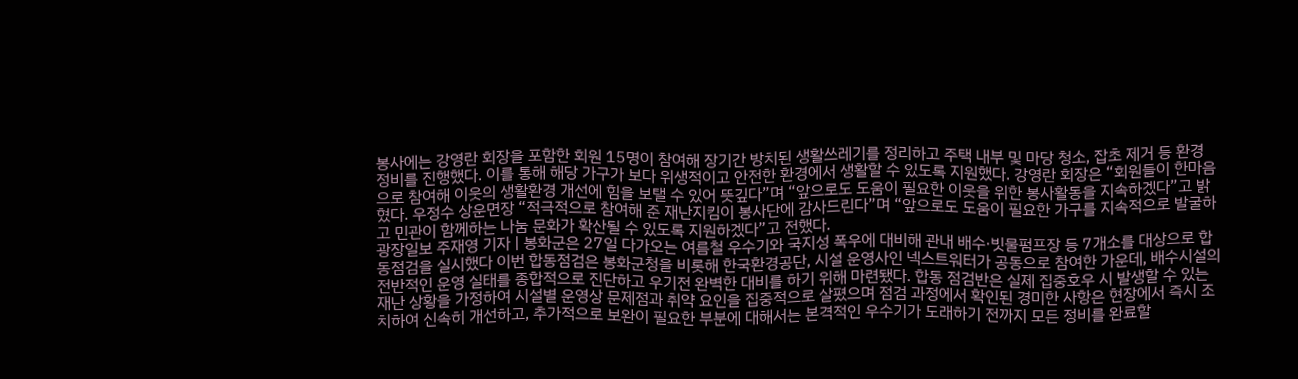봉사에는 강영란 회장을 포함한 회원 15명이 참여해 장기간 방치된 생활쓰레기를 정리하고 주택 내부 및 마당 청소, 잡초 제거 등 환경 정비를 진행했다. 이를 통해 해당 가구가 보다 위생적이고 안전한 환경에서 생활할 수 있도록 지원했다. 강영란 회장은 “회원들이 한마음으로 참여해 이웃의 생활환경 개선에 힘을 보탤 수 있어 뜻깊다”며 “앞으로도 도움이 필요한 이웃을 위한 봉사활동을 지속하겠다”고 밝혔다. 우정수 상운면장 “적극적으로 참여해 준 재난지킴이 봉사단에 감사드린다”며 “앞으로도 도움이 필요한 가구를 지속적으로 발굴하고 민관이 함께하는 나눔 문화가 확산될 수 있도록 지원하겠다”고 전했다.
광장일보 주재영 기자 | 봉화군은 27일 다가오는 여름철 우수기와 국지성 폭우에 대비해 관내 배수·빗물펌프장 등 7개소를 대상으로 합동점검을 실시했다 이번 합동점검은 봉화군청을 비롯해 한국환경공단, 시설 운영사인 넥스트워터가 공동으로 참여한 가운데, 배수시설의 전반적인 운영 실태를 종합적으로 진단하고 우기전 완벽한 대비를 하기 위해 마련됐다. 합동 점검반은 실제 집중호우 시 발생할 수 있는 재난 상황을 가정하여 시설별 운영상 문제점과 취약 요인을 집중적으로 살폈으며 점검 과정에서 확인된 경미한 사항은 현장에서 즉시 조치하여 신속히 개선하고, 추가적으로 보완이 필요한 부분에 대해서는 본격적인 우수기가 도래하기 전까지 모든 정비를 완료할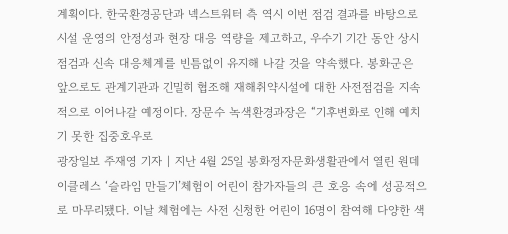계획이다. 한국환경공단과 넥스트워터 측 역시 이번 점검 결과를 바탕으로 시설 운영의 안정성과 현장 대응 역량을 제고하고, 우수기 기간 동안 상시 점검과 신속 대응체계를 빈틈없이 유지해 나갈 것을 약속했다. 봉화군은 앞으로도 관계기관과 긴밀히 협조해 재해취약시설에 대한 사전점검을 지속적으로 이어나갈 예정이다. 장문수 녹색환경과장은 “기후변화로 인해 예치기 못한 집중호우로
광장일보 주재영 기자 | 지난 4월 25일 봉화정자문화생활관에서 열린 원데이클레스 ‘슬라임 만들기’체험이 어린이 참가자들의 큰 호응 속에 성공적으로 마무리됐다. 이날 체험에는 사전 신청한 어린이 16명이 참여해 다양한 색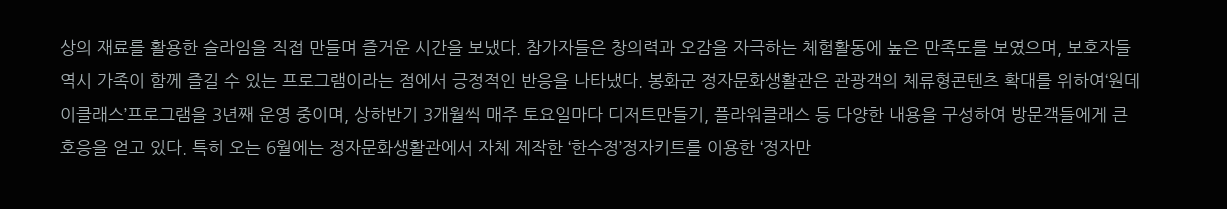상의 재료를 활용한 슬라임을 직접 만들며 즐거운 시간을 보냈다. 참가자들은 창의력과 오감을 자극하는 체험활동에 높은 만족도를 보였으며, 보호자들 역시 가족이 함께 즐길 수 있는 프로그램이라는 점에서 긍정적인 반응을 나타냈다. 봉화군 정자문화생활관은 관광객의 체류형콘텐츠 확대를 위하여‘원데이클래스’프로그램을 3년째 운영 중이며, 상하반기 3개월씩 매주 토요일마다 디저트만들기, 플라워클래스 등 다양한 내용을 구성하여 방문객들에게 큰 호응을 얻고 있다. 특히 오는 6월에는 정자문화생활관에서 자체 제작한 ‘한수정’정자키트를 이용한 ‘정자만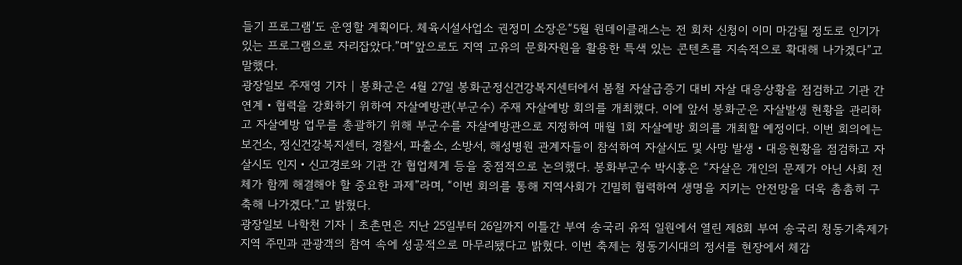들기 프로그램’도 운영할 계획이다. 체육시설사업소 권정미 소장은“5월 원데이클래스는 전 회차 신청이 이미 마감될 정도로 인기가 있는 프로그램으로 자리잡았다.”며“앞으로도 지역 고유의 문화자원을 활용한 특색 있는 콘텐츠를 지속적으로 확대해 나가겠다”고 말했다.
광장일보 주재영 기자 | 봉화군은 4월 27일 봉화군정신건강복지센터에서 봄철 자살급증기 대비 자살 대응상황을 점검하고 기관 간 연계‧협력을 강화하기 위하여 자살예방관(부군수) 주재 자살예방 회의를 개최했다. 이에 앞서 봉화군은 자살발생 현황을 관리하고 자살예방 업무를 총괄하기 위해 부군수를 자살예방관으로 지정하여 매월 1회 자살예방 회의를 개최할 예정이다. 이번 회의에는 보건소, 정신건강복지센터, 경찰서, 파출소, 소방서, 해성병원 관계자들이 참석하여 자살시도 및 사망 발생‧대응현황을 점검하고 자살시도 인지‧신고경로와 기관 간 협업체계 등을 중점적으로 논의했다. 봉화부군수 박시홍은 “자살은 개인의 문제가 아닌 사회 전체가 함께 해결해야 할 중요한 과제”라며, “이번 회의를 통해 지역사회가 긴밀히 협력하여 생명을 지키는 안전망을 더욱 촘촘히 구축해 나가겠다.”고 밝혔다.
광장일보 나학천 기자 | 초촌면은 지난 25일부터 26일까지 이틀간 부여 송국리 유적 일원에서 열린 제8회 부여 송국리 청동기축제가 지역 주민과 관광객의 참여 속에 성공적으로 마무리됐다고 밝혔다. 이번 축제는 청동기시대의 정서를 현장에서 체감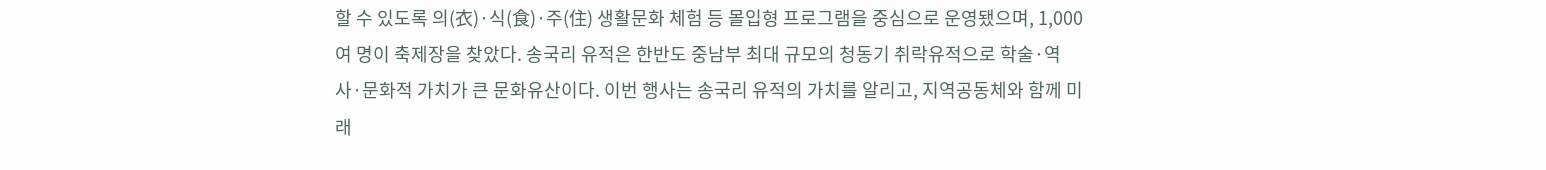할 수 있도록 의(衣)·식(食)·주(住) 생활문화 체험 등 몰입형 프로그램을 중심으로 운영됐으며, 1,000여 명이 축제장을 찾았다. 송국리 유적은 한반도 중남부 최대 규모의 청동기 취락유적으로 학술·역사·문화적 가치가 큰 문화유산이다. 이번 행사는 송국리 유적의 가치를 알리고, 지역공동체와 함께 미래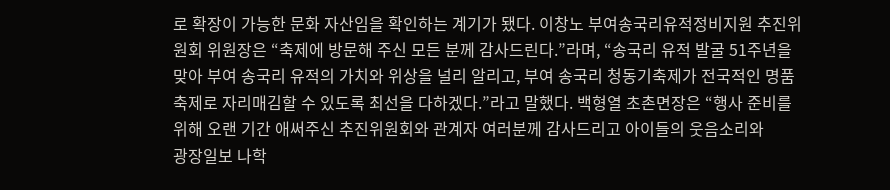로 확장이 가능한 문화 자산임을 확인하는 계기가 됐다. 이창노 부여송국리유적정비지원 추진위원회 위원장은 “축제에 방문해 주신 모든 분께 감사드린다.”라며, “송국리 유적 발굴 51주년을 맞아 부여 송국리 유적의 가치와 위상을 널리 알리고, 부여 송국리 청동기축제가 전국적인 명품 축제로 자리매김할 수 있도록 최선을 다하겠다.”라고 말했다. 백형열 초촌면장은 “행사 준비를 위해 오랜 기간 애써주신 추진위원회와 관계자 여러분께 감사드리고 아이들의 웃음소리와
광장일보 나학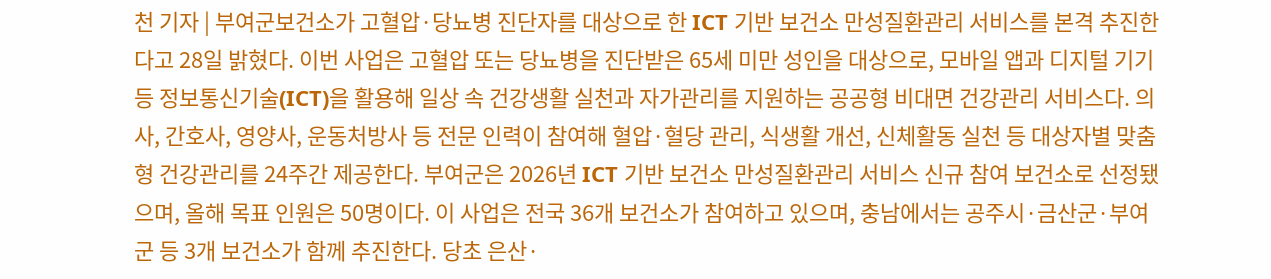천 기자 | 부여군보건소가 고혈압·당뇨병 진단자를 대상으로 한 ICT 기반 보건소 만성질환관리 서비스를 본격 추진한다고 28일 밝혔다. 이번 사업은 고혈압 또는 당뇨병을 진단받은 65세 미만 성인을 대상으로, 모바일 앱과 디지털 기기 등 정보통신기술(ICT)을 활용해 일상 속 건강생활 실천과 자가관리를 지원하는 공공형 비대면 건강관리 서비스다. 의사, 간호사, 영양사, 운동처방사 등 전문 인력이 참여해 혈압·혈당 관리, 식생활 개선, 신체활동 실천 등 대상자별 맞춤형 건강관리를 24주간 제공한다. 부여군은 2026년 ICT 기반 보건소 만성질환관리 서비스 신규 참여 보건소로 선정됐으며, 올해 목표 인원은 50명이다. 이 사업은 전국 36개 보건소가 참여하고 있으며, 충남에서는 공주시·금산군·부여군 등 3개 보건소가 함께 추진한다. 당초 은산·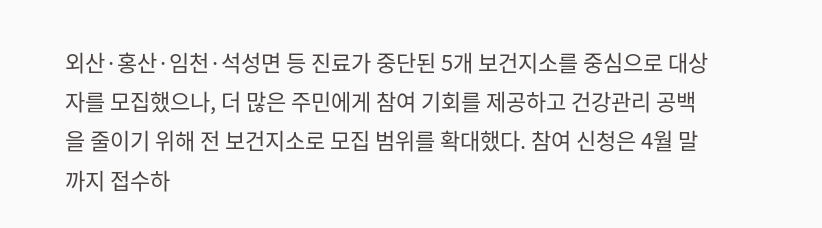외산·홍산·임천·석성면 등 진료가 중단된 5개 보건지소를 중심으로 대상자를 모집했으나, 더 많은 주민에게 참여 기회를 제공하고 건강관리 공백을 줄이기 위해 전 보건지소로 모집 범위를 확대했다. 참여 신청은 4월 말까지 접수하